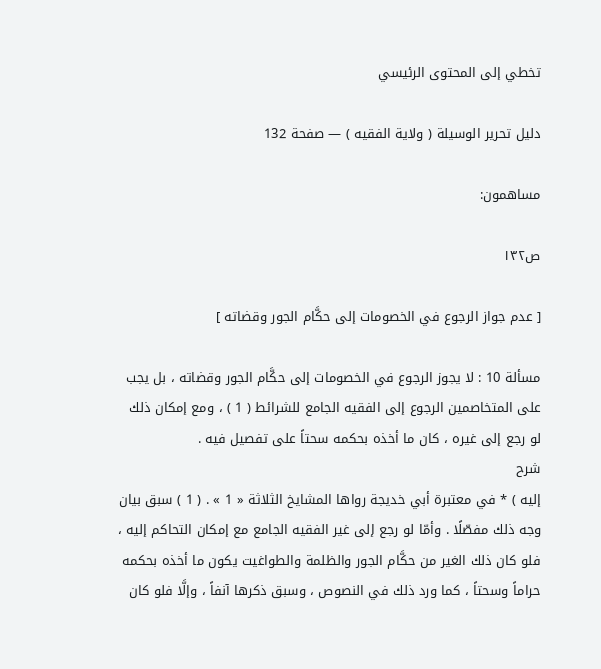تخطي إلى المحتوى الرئيسي

دليل تحرير الوسيلة ( ولاية الفقيه ) — صفحة 132

مساهمون:

ص١٣٢

[ عدم جواز الرجوع في الخصومات إلى حكَّام الجور وقضاته ]

مسألة 10 : لا يجوز الرجوع في الخصومات إلى حكَّام الجور وقضاته ، بل يجب على المتخاصمين الرجوع إلى الفقيه الجامع للشرائط ( 1 ) ، ومع إمكان ذلك لو رجع إلى غيره ، كان ما أخذه بحكمه سحتاً على تفصيل فيه .
شرح
إليه ) * في معتبرة أبي خديجة رواها المشايخ الثلاثة « 1 » . ( 1 ) سبق بيان وجه ذلك مفصّلًا . وأمّا لو رجع إلى غير الفقيه الجامع مع إمكان التحاكم إليه ، فلو كان ذلك الغير من حكَّام الجور والظلمة والطواغيت يكون ما أخذه بحكمه حراماً وسحتاً ، كما ورد ذلك في النصوص ، وسبق ذكرها آنفاً ، وإلَّا فلو كان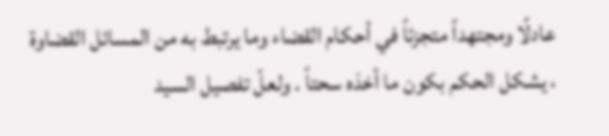عادلًا ومجتهداً متجزئاً في أحكام القضاء وما يرتبط به من المسائل القضاوة ، يشكل الحكم بكون ما أخذه سحتاً . ولعلّ تفصيل السيد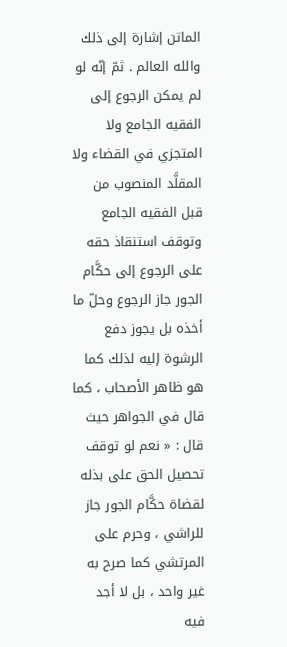الماتن إشارة إلى ذلك والله العالم . ثمّ إنّه لو لم يمكن الرجوع إلى الفقيه الجامع ولا المتجزي في القضاء ولا المقلَّد المنصوب من قبل الفقيه الجامع وتوقف استنقاذ حقه على الرجوع إلى حكَّام الجور جاز الرجوع وحلّ ما أخذه بل يجوز دفع الرشوة إليه لذلك كما هو ظاهر الأصحاب ، كما قال في الجواهر حيث قال : « نعم لو توقف تحصيل الحق على بذله لقضاة حكَّام الجور جاز للراشي ، وحرم على المرتشي كما صرح به غير واحد ، بل لا أجد فيه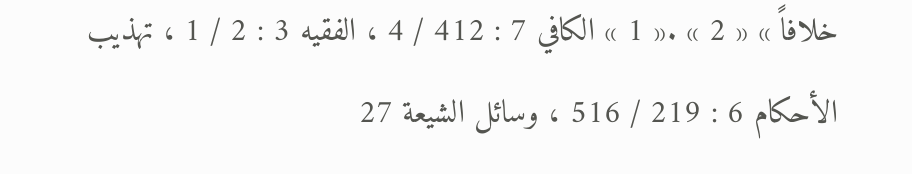خلافاً » « 2 » .« 1 » الكافي 7 : 412 / 4 ، الفقيه 3 : 2 / 1 ، تهذيب الأحكام 6 : 219 / 516 ، وسائل الشيعة 27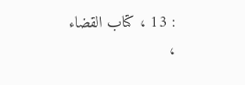: 13 ، كتاب القضاء ،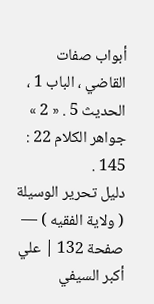أبواب صفات القاضي ، الباب 1 ، الحديث 5 . « 2 » جواهر الكلام 22 : 145 .
دليل تحرير الوسيلة ( ولاية الفقيه ) — صفحة 132 | علي أكبر السيفي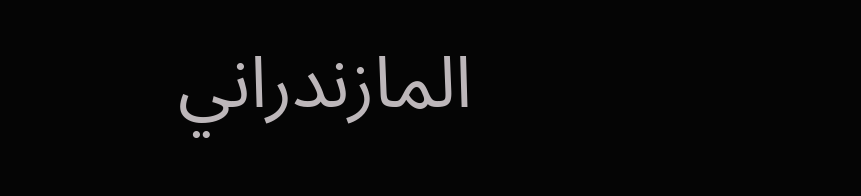المازندراني